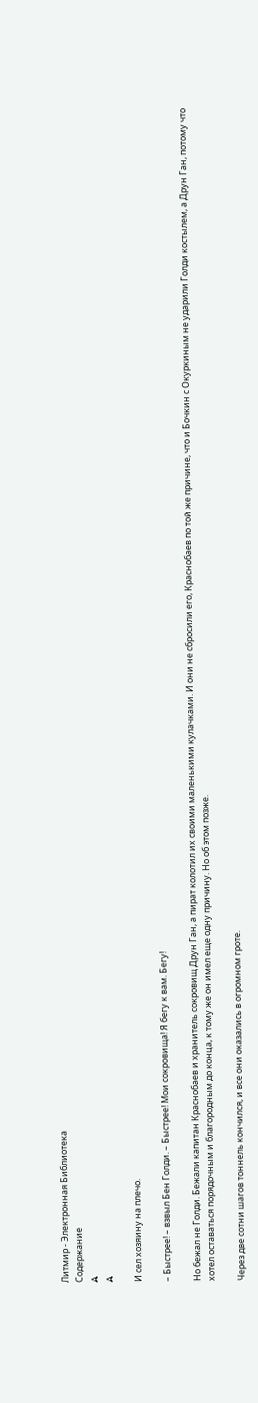Литмир - Электронная Библиотека
Содержание
A
A

И сел хозяину на плечо.

– Быстрее! – взвыл Бен Голди. – Быстрее! Мои сокровища! Я бегу к вам. Бегу!

Но бежал не Голди. Бежали капитан Краснобаев и хранитель сокровищ Друн Ган, а пират колотил их своими маленькими кулачками. И они не сбросили его, Краснобаев по той же причине, что и Бочкин с Окуркиным не ударили Голди костылем, а Друн Ган, потому что хотел оставаться порядочным и благородным до конца, к тому же он имел еще одну причину. Но об этом позже.

Через две сотни шагов тоннель кончился, и все они оказались в огромном гроте.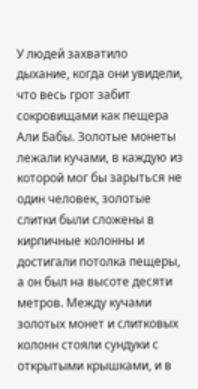У людей захватило дыхание, когда они увидели, что весь грот забит сокровищами как пещера Али Бабы. Золотые монеты лежали кучами, в каждую из которой мог бы зарыться не один человек, золотые слитки были сложены в кирпичные колонны и достигали потолка пещеры, а он был на высоте десяти метров. Между кучами золотых монет и слитковых колонн стояли сундуки с открытыми крышками, и в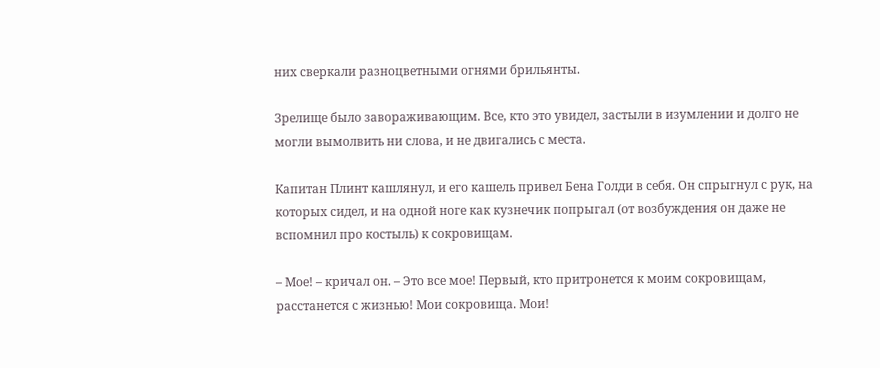них сверкали разноцветными огнями брильянты.

Зрелище было завораживающим. Все, кто это увидел, застыли в изумлении и долго не могли вымолвить ни слова, и не двигались с места.

Капитан Плинт кашлянул, и его кашель привел Бена Голди в себя. Он спрыгнул с рук, на которых сидел, и на одной ноге как кузнечик попрыгал (от возбуждения он даже не вспомнил про костыль) к сокровищам.

– Мое! – кричал он. – Это все мое! Первый, кто притронется к моим сокровищам, расстанется с жизнью! Мои сокровища. Мои!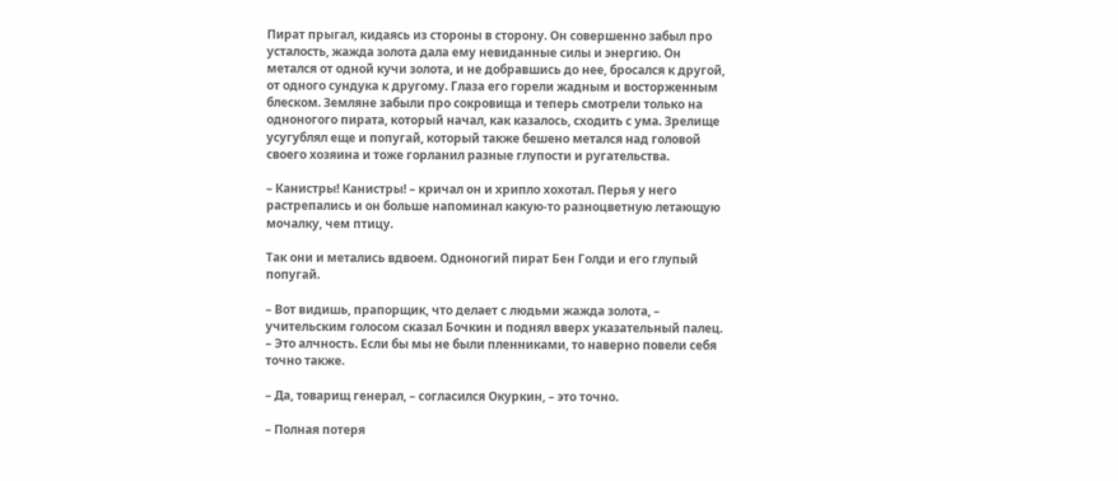Пират прыгал, кидаясь из стороны в сторону. Он совершенно забыл про усталость, жажда золота дала ему невиданные силы и энергию. Он метался от одной кучи золота, и не добравшись до нее, бросался к другой, от одного сундука к другому. Глаза его горели жадным и восторженным блеском. Земляне забыли про сокровища и теперь смотрели только на одноногого пирата, который начал, как казалось, сходить с ума. Зрелище усугублял еще и попугай, который также бешено метался над головой своего хозяина и тоже горланил разные глупости и ругательства.

– Канистры! Канистры! – кричал он и хрипло хохотал. Перья у него растрепались и он больше напоминал какую-то разноцветную летающую мочалку, чем птицу.

Так они и метались вдвоем. Одноногий пират Бен Голди и его глупый попугай.

– Вот видишь, прапорщик, что делает с людьми жажда золота, – учительским голосом сказал Бочкин и поднял вверх указательный палец. – Это алчность. Если бы мы не были пленниками, то наверно повели себя точно также.

– Да, товарищ генерал, – согласился Окуркин, – это точно.

– Полная потеря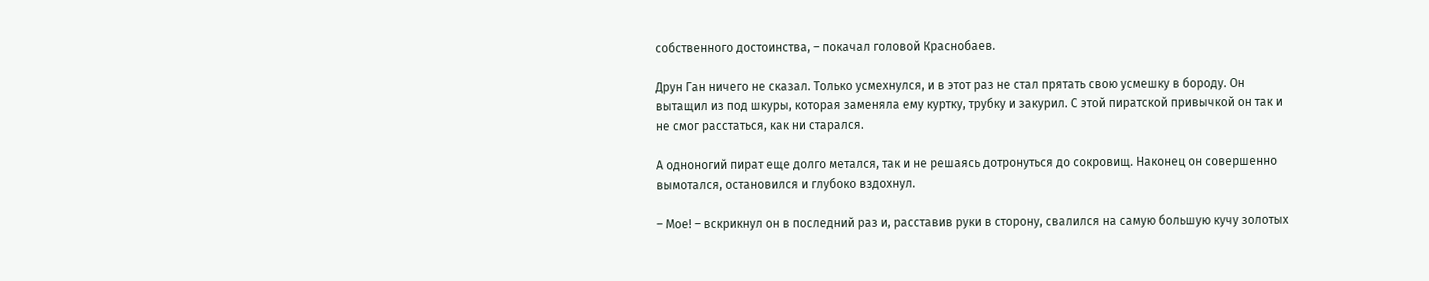собственного достоинства, – покачал головой Краснобаев.

Друн Ган ничего не сказал. Только усмехнулся, и в этот раз не стал прятать свою усмешку в бороду. Он вытащил из под шкуры, которая заменяла ему куртку, трубку и закурил. С этой пиратской привычкой он так и не смог расстаться, как ни старался.

А одноногий пират еще долго метался, так и не решаясь дотронуться до сокровищ. Наконец он совершенно вымотался, остановился и глубоко вздохнул.

– Мое! – вскрикнул он в последний раз и, расставив руки в сторону, свалился на самую большую кучу золотых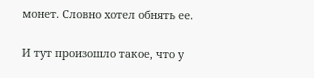монет. Словно хотел обнять ее.

И тут произошло такое, что у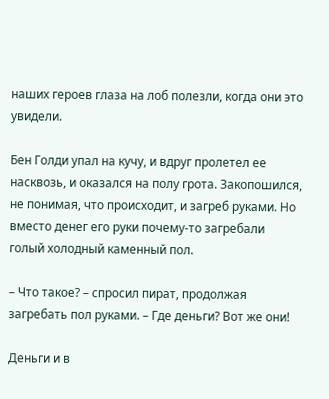наших героев глаза на лоб полезли, когда они это увидели.

Бен Голди упал на кучу, и вдруг пролетел ее насквозь, и оказался на полу грота. Закопошился, не понимая, что происходит, и загреб руками. Но вместо денег его руки почему-то загребали голый холодный каменный пол.

– Что такое? – спросил пират, продолжая загребать пол руками. – Где деньги? Вот же они!

Деньги и в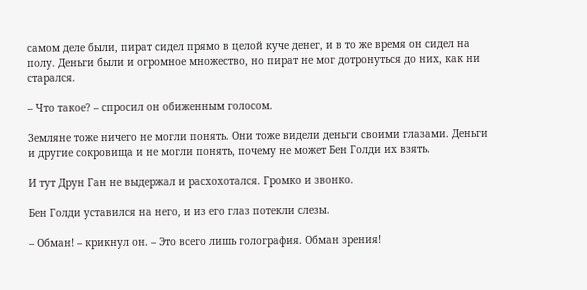самом деле были, пират сидел прямо в целой куче денег, и в то же время он сидел на полу. Деньги были и огромное множество, но пират не мог дотронуться до них, как ни старался.

– Что такое? – спросил он обиженным голосом.

Земляне тоже ничего не могли понять. Они тоже видели деньги своими глазами. Деньги и другие сокровища и не могли понять, почему не может Бен Голди их взять.

И тут Друн Ган не выдержал и расхохотался. Громко и звонко.

Бен Голди уставился на него, и из его глаз потекли слезы.

– Обман! – крикнул он. – Это всего лишь голография. Обман зрения!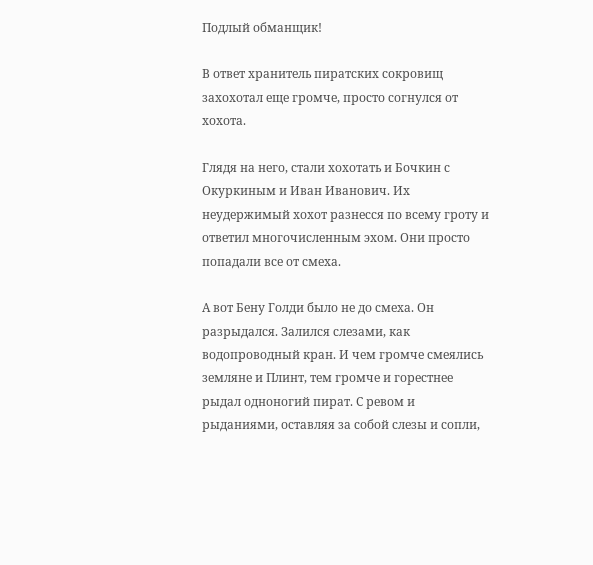Подлый обманщик!

В ответ хранитель пиратских сокровищ захохотал еще громче, просто согнулся от хохота.

Глядя на него, стали хохотать и Бочкин с Окуркиным и Иван Иванович. Их неудержимый хохот разнесся по всему гроту и ответил многочисленным эхом. Они просто попадали все от смеха.

А вот Бену Голди было не до смеха. Он разрыдался. Залился слезами, как водопроводный кран. И чем громче смеялись земляне и Плинт, тем громче и горестнее рыдал одноногий пират. С ревом и рыданиями, оставляя за собой слезы и сопли,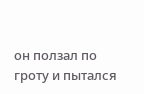он ползал по гроту и пытался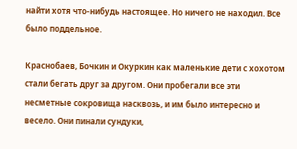найти хотя что-нибудь настоящее. Но ничего не находил. Все было поддельное.

Краснобаев, Бочкин и Окуркин как маленькие дети с хохотом стали бегать друг за другом. Они пробегали все эти несметные сокровища насквозь, и им было интересно и весело. Они пинали сундуки,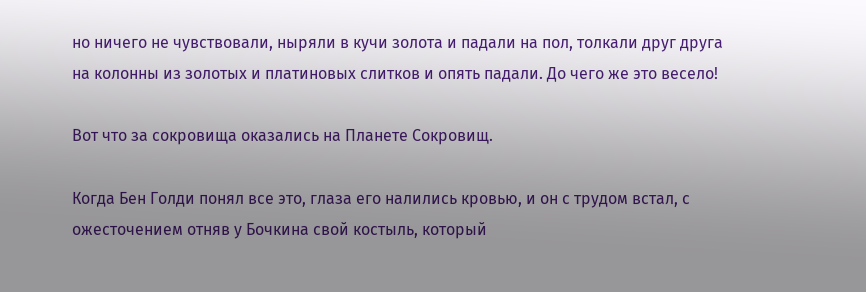но ничего не чувствовали, ныряли в кучи золота и падали на пол, толкали друг друга на колонны из золотых и платиновых слитков и опять падали. До чего же это весело!

Вот что за сокровища оказались на Планете Сокровищ.

Когда Бен Голди понял все это, глаза его налились кровью, и он с трудом встал, с ожесточением отняв у Бочкина свой костыль, который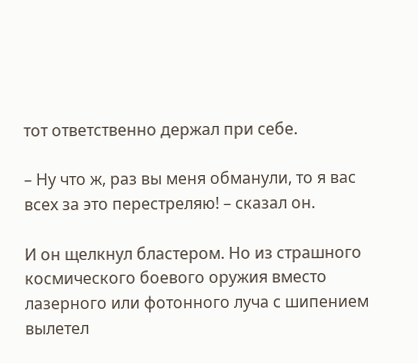тот ответственно держал при себе.

– Ну что ж, раз вы меня обманули, то я вас всех за это перестреляю! – сказал он.

И он щелкнул бластером. Но из страшного космического боевого оружия вместо лазерного или фотонного луча с шипением вылетел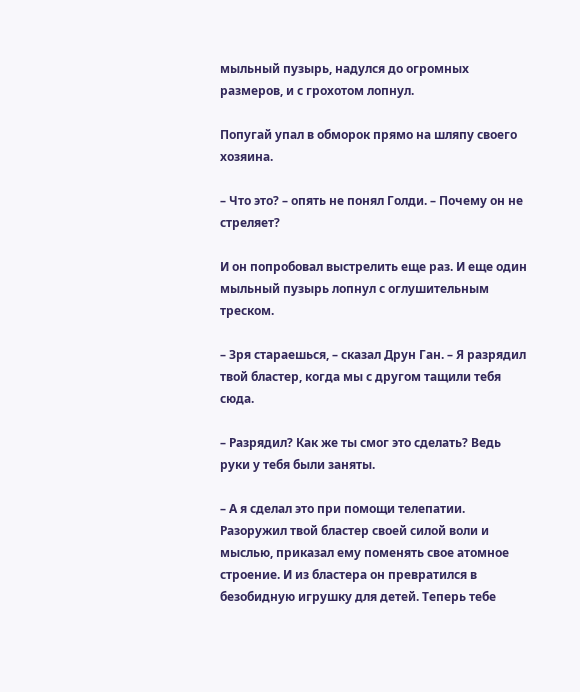мыльный пузырь, надулся до огромных размеров, и с грохотом лопнул.

Попугай упал в обморок прямо на шляпу своего хозяина.

– Что это? – опять не понял Голди. – Почему он не стреляет?

И он попробовал выстрелить еще раз. И еще один мыльный пузырь лопнул с оглушительным треском.

– Зря стараешься, – сказал Друн Ган. – Я разрядил твой бластер, когда мы с другом тащили тебя сюда.

– Разрядил? Как же ты смог это сделать? Ведь руки у тебя были заняты.

– А я сделал это при помощи телепатии. Разоружил твой бластер своей силой воли и мыслью, приказал ему поменять свое атомное строение. И из бластера он превратился в безобидную игрушку для детей. Теперь тебе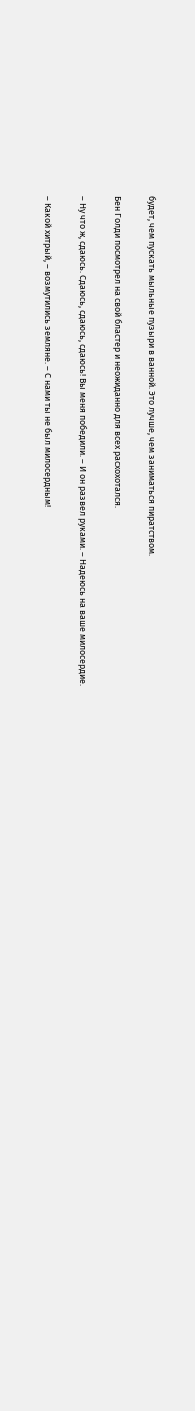будет, чем пускать мыльные пузыри в ванной. Это лучше, чем заниматься пиратством.

Бен Голди посмотрел на свой бластер и неожиданно для всех расхохотался.

– Ну что ж, сдаюсь. Сдаюсь, сдаюсь, сдаюсь! Вы меня победили. – И он развел руками. – Надеюсь на ваше милосердие.

– Какой хитрый, – возмутились земляне. – С нами ты не был милосердным!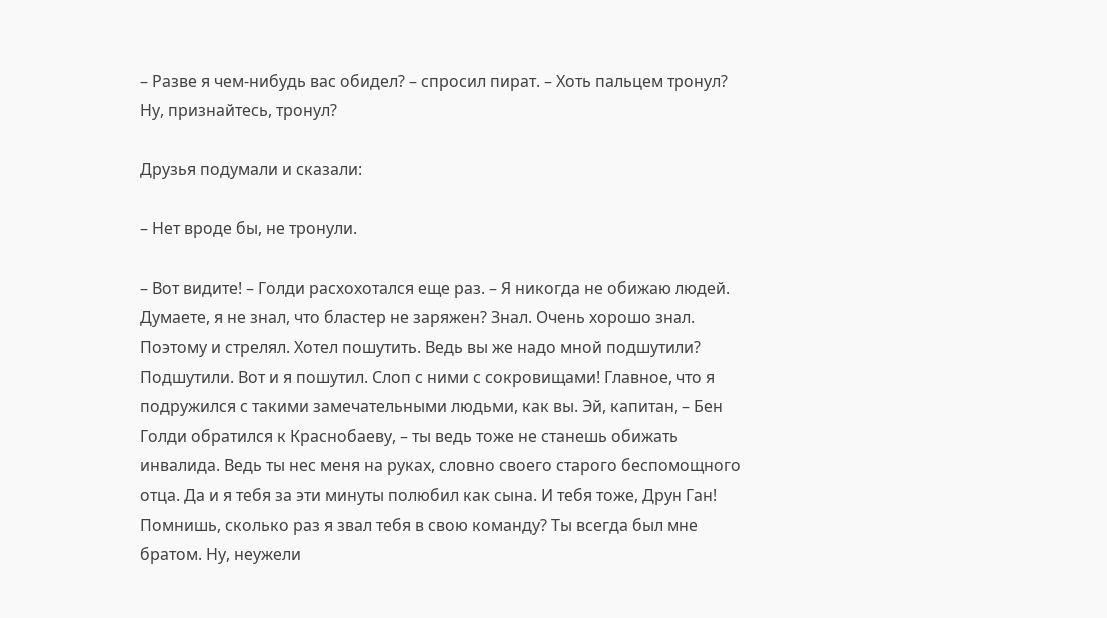– Разве я чем-нибудь вас обидел? – спросил пират. – Хоть пальцем тронул? Ну, признайтесь, тронул?

Друзья подумали и сказали:

– Нет вроде бы, не тронули.

– Вот видите! – Голди расхохотался еще раз. – Я никогда не обижаю людей. Думаете, я не знал, что бластер не заряжен? Знал. Очень хорошо знал. Поэтому и стрелял. Хотел пошутить. Ведь вы же надо мной подшутили? Подшутили. Вот и я пошутил. Слоп с ними с сокровищами! Главное, что я подружился с такими замечательными людьми, как вы. Эй, капитан, – Бен Голди обратился к Краснобаеву, – ты ведь тоже не станешь обижать инвалида. Ведь ты нес меня на руках, словно своего старого беспомощного отца. Да и я тебя за эти минуты полюбил как сына. И тебя тоже, Друн Ган! Помнишь, сколько раз я звал тебя в свою команду? Ты всегда был мне братом. Ну, неужели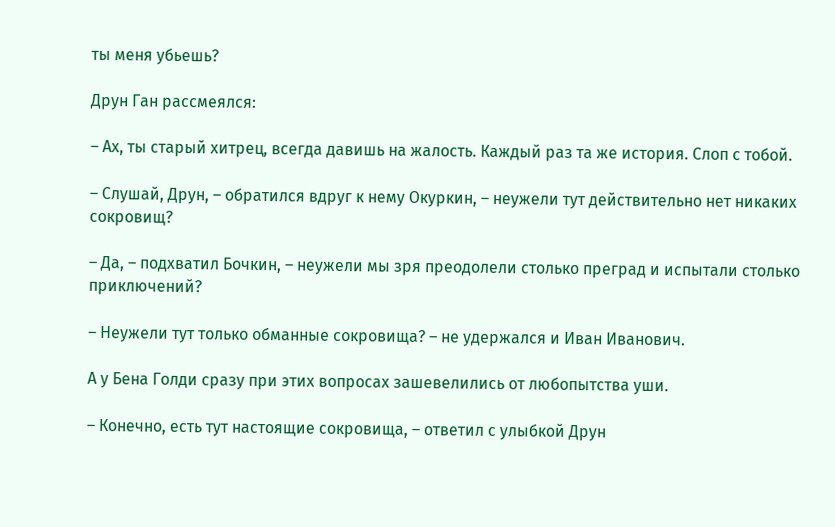ты меня убьешь?

Друн Ган рассмеялся:

– Ах, ты старый хитрец, всегда давишь на жалость. Каждый раз та же история. Слоп с тобой.

– Слушай, Друн, – обратился вдруг к нему Окуркин, – неужели тут действительно нет никаких сокровищ?

– Да, – подхватил Бочкин, – неужели мы зря преодолели столько преград и испытали столько приключений?

– Неужели тут только обманные сокровища? – не удержался и Иван Иванович.

А у Бена Голди сразу при этих вопросах зашевелились от любопытства уши.

– Конечно, есть тут настоящие сокровища, – ответил с улыбкой Друн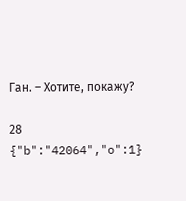Ган. – Хотите, покажу?

28
{"b":"42064","o":1}